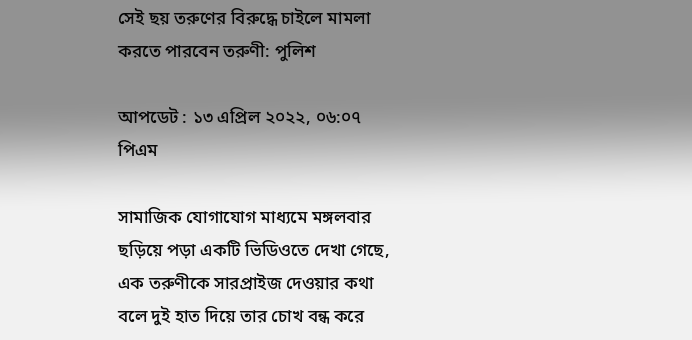সেই ছয় তরুণের বিরুদ্ধে চাইলে মামলা করতে পারবেন তরুণী: পুলিশ

আপডেট : ১৩ এপ্রিল ২০২২, ০৬:০৭ পিএম

সামাজিক যোগাযোগ মাধ্যমে মঙ্গলবার ছড়িয়ে পড়া একটি ভিডিওতে দেখা গেছে, এক তরুণীকে সারপ্রাইজ দেওয়ার কথা বলে দুই হাত দিয়ে তার চোখ বন্ধ করে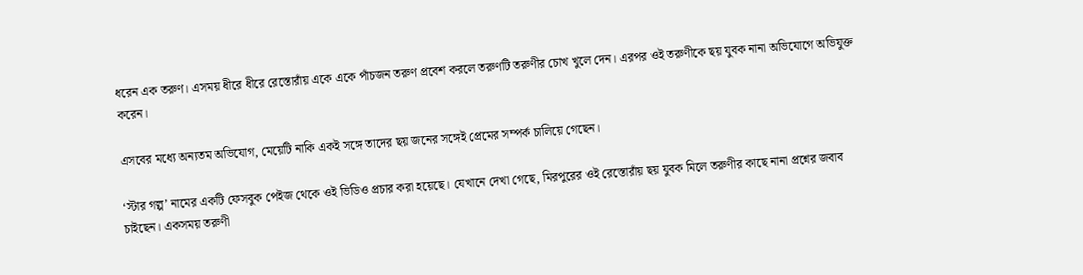ধরেন এক তরুণ। এসময় ধীরে ধীরে রেস্তোরাঁয় একে একে পাঁচজন তরুণ প্রবেশ করলে তরুণটি তরুণীর চোখ খুলে দেন। এরপর ওই তরুণীকে ছয় যুবক নানা অভিযোগে অভিযুক্ত করেন।

এসবের মধ্যে অন্যতম অভিযোগ, মেয়েটি নাকি একই সঙ্গে তাদের ছয় জনের সঙ্গেই প্রেমের সম্পর্ক চালিয়ে গেছেন।

‘স্টার গল্প’ নামের একটি ফেসবুক পেইজ থেকে ওই ভিডিও প্রচার করা হয়েছে। যেখানে দেখা গেছে, মিরপুরের ওই রেস্তোরাঁয় ছয় যুবক মিলে তরুণীর কাছে নানা প্রশ্নের জবাব চাইছেন। একসময় তরুণী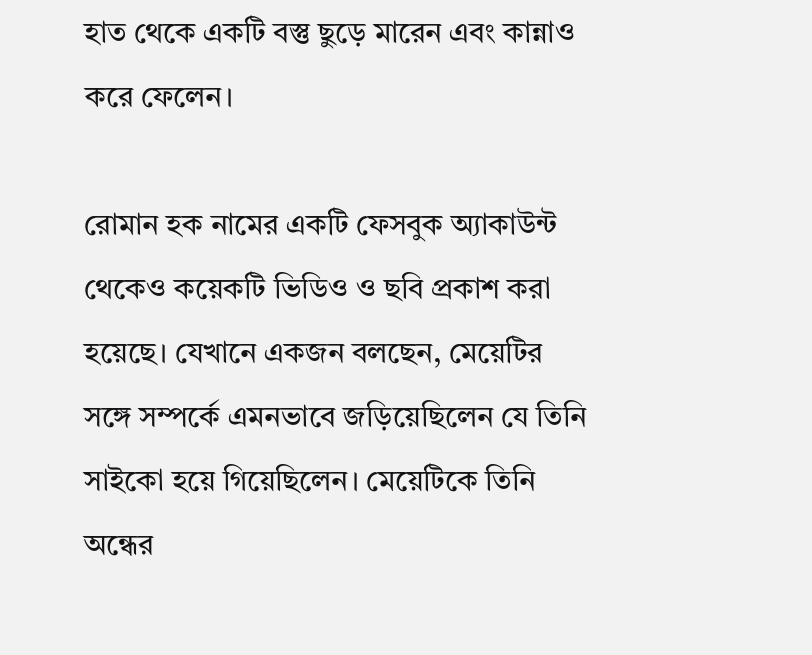হাত থেকে একটি বস্তু ছুড়ে মারেন এবং কান্নাও করে ফেলেন।

রোমান হক নামের একটি ফেসবুক অ্যাকাউন্ট থেকেও কয়েকটি ভিডিও ও ছবি প্রকাশ করা হয়েছে। যেখানে একজন বলছেন, মেয়েটির সঙ্গে সম্পর্কে এমনভাবে জড়িয়েছিলেন যে তিনি সাইকো হয়ে গিয়েছিলেন। মেয়েটিকে তিনি অন্ধের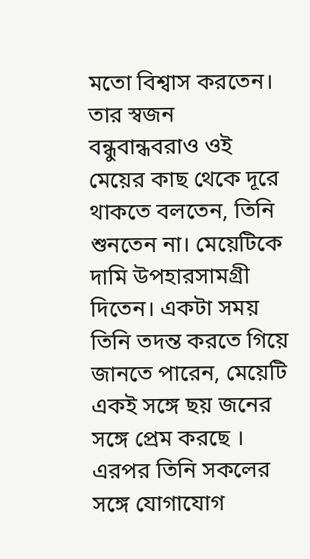মতো বিশ্বাস করতেন। তার স্বজন বন্ধুবান্ধবরাও ওই মেয়ের কাছ থেকে দূরে থাকতে বলতেন, তিনি শুনতেন না। মেয়েটিকে দামি উপহারসামগ্রী দিতেন। একটা সময় তিনি তদন্ত করতে গিয়ে জানতে পারেন, মেয়েটি একই সঙ্গে ছয় জনের সঙ্গে প্রেম করছে । এরপর তিনি সকলের সঙ্গে যোগাযোগ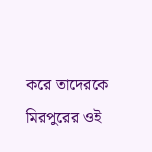করে তাদেরকে মিরপুরের ওই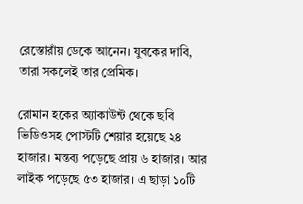রেস্তোরাঁয় ডেকে আনেন। যুবকের দাবি, তারা সকলেই তার প্রেমিক।

রোমান হকের অ্যাকাউন্ট থেকে ছবি ভিডিওসহ পোস্টটি শেয়ার হয়েছে ২৪ হাজার। মন্তব্য পড়েছে প্রায় ৬ হাজার। আর লাইক পড়েছে ৫৩ হাজার। এ ছাড়া ১০টি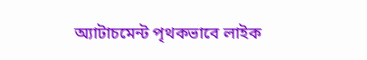অ্যাটাচমেন্ট পৃথকভাবে লাইক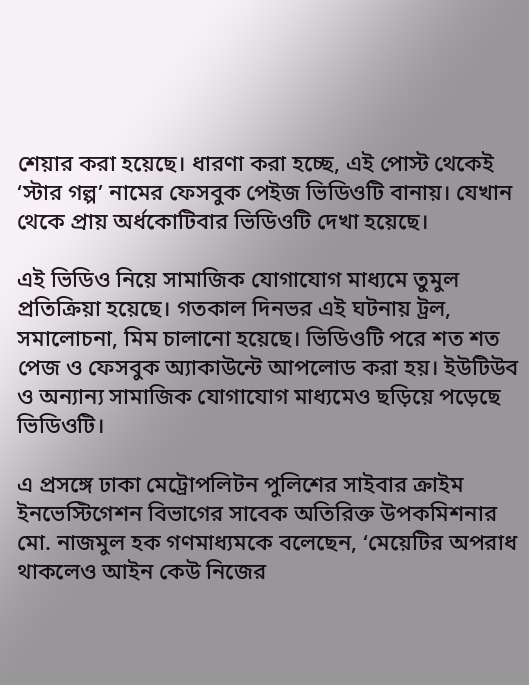শেয়ার করা হয়েছে। ধারণা করা হচ্ছে, এই পোস্ট থেকেই ‘স্টার গল্প’ নামের ফেসবুক পেইজ ভিডিওটি বানায়। যেখান থেকে প্রায় অর্ধকোটিবার ভিডিওটি দেখা হয়েছে।

এই ভিডিও নিয়ে সামাজিক যোগাযোগ মাধ্যমে তুমুল প্রতিক্রিয়া হয়েছে। গতকাল দিনভর এই ঘটনায় ট্রল, সমালোচনা, মিম চালানো হয়েছে। ভিডিওটি পরে শত শত পেজ ও ফেসবুক অ্যাকাউন্টে আপলোড করা হয়। ইউটিউব ও অন্যান্য সামাজিক যোগাযোগ মাধ্যমেও ছড়িয়ে পড়েছে ভিডিওটি।

এ প্রসঙ্গে ঢাকা মেট্রোপলিটন পুলিশের সাইবার ক্রাইম ইনভেস্টিগেশন বিভাগের সাবেক অতিরিক্ত উপকমিশনার মো. নাজমুল হক গণমাধ্যমকে বলেছেন, ‘মেয়েটির অপরাধ থাকলেও আইন কেউ নিজের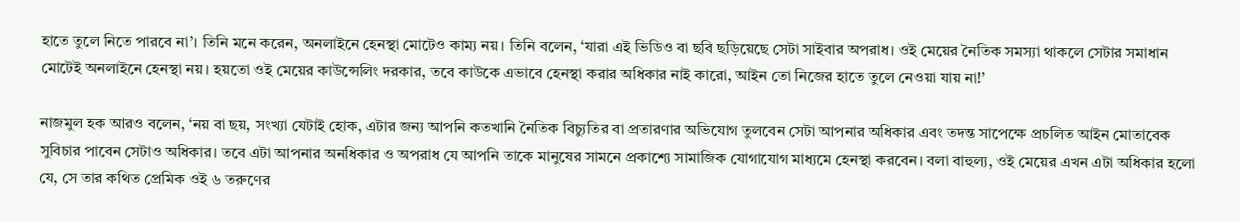হাতে তুলে নিতে পারবে না’। তিনি মনে করেন, অনলাইনে হেনস্থা মোটেও কাম্য নয়। তিনি বলেন, ‘যারা এই ভিডিও বা ছবি ছড়িয়েছে সেটা সাইবার অপরাধ। ওই মেয়ের নৈতিক সমস্যা থাকলে সেটার সমাধান মোটেই অনলাইনে হেনস্থা নয়। হয়তো ওই মেয়ের কাউন্সেলিং দরকার, তবে কাউকে এভাবে হেনস্থা করার অধিকার নাই কারো, আইন তো নিজের হাতে তুলে নেওয়া যায় না!’

নাজমুল হক আরও বলেন, ‘নয় বা ছয়, সংখ্যা যেটাই হোক, এটার জন্য আপনি কতখানি নৈতিক বিচ্যুতির বা প্রতারণার অভিযোগ তুলবেন সেটা আপনার অধিকার এবং তদন্ত সাপেক্ষে প্রচলিত আইন মোতাবেক সুবিচার পাবেন সেটাও অধিকার। তবে এটা আপনার অনধিকার ও অপরাধ যে আপনি তাকে মানুষের সামনে প্রকাশ্যে সামাজিক যোগাযোগ মাধ্যমে হেনস্থা করবেন। বলা বাহুল্য, ওই মেয়ের এখন এটা অধিকার হলো যে, সে তার কথিত প্রেমিক ওই ৬ তরুণের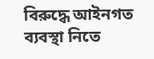বিরুদ্ধে আইনগত ব্যবস্থা নিতে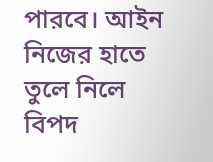পারবে। আইন নিজের হাতে তুলে নিলে বিপদ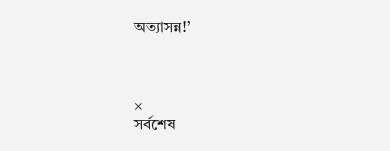অত্যাসন্ন!’



×
সর্বশেষ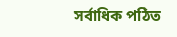সর্বাধিক পঠিত